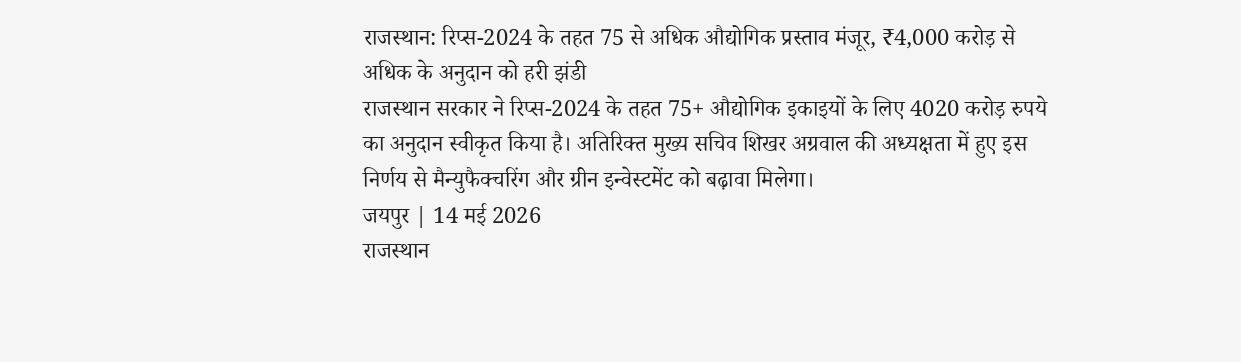राजस्थान: रिप्स-2024 के तहत 75 से अधिक औद्योगिक प्रस्ताव मंजूर, ₹4,000 करोड़ से अधिक के अनुदान को हरी झंडी
राजस्थान सरकार ने रिप्स-2024 के तहत 75+ औद्योगिक इकाइयों के लिए 4020 करोड़ रुपये का अनुदान स्वीकृत किया है। अतिरिक्त मुख्य सचिव शिखर अग्रवाल की अध्यक्षता में हुए इस निर्णय से मैन्युफैक्चरिंग और ग्रीन इन्वेस्टमेंट को बढ़ावा मिलेगा।
जयपुर | 14 मई 2026
राजस्थान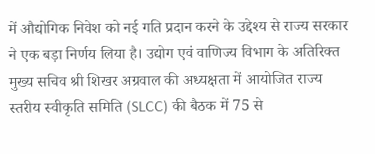में औद्योगिक निवेश को नई गति प्रदान करने के उद्देश्य से राज्य सरकार ने एक बड़ा निर्णय लिया है। उद्योग एवं वाणिज्य विभाग के अतिरिक्त मुख्य सचिव श्री शिखर अग्रवाल की अध्यक्षता में आयोजित राज्य स्तरीय स्वीकृति समिति (SLCC) की बैठक में 75 से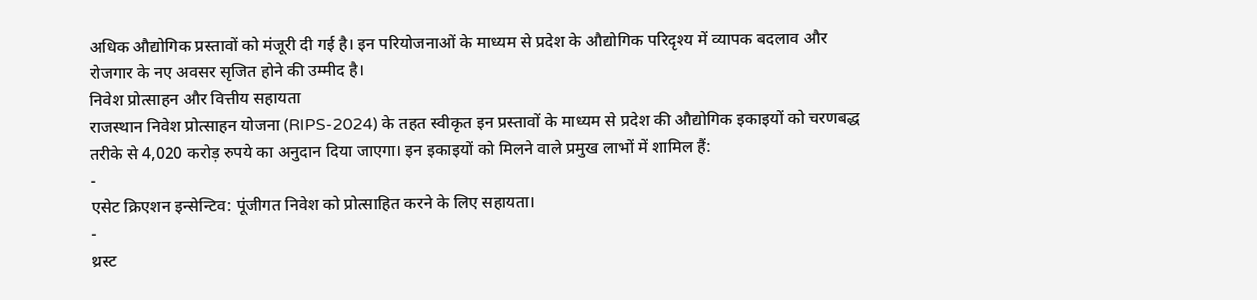अधिक औद्योगिक प्रस्तावों को मंजूरी दी गई है। इन परियोजनाओं के माध्यम से प्रदेश के औद्योगिक परिदृश्य में व्यापक बदलाव और रोजगार के नए अवसर सृजित होने की उम्मीद है।
निवेश प्रोत्साहन और वित्तीय सहायता
राजस्थान निवेश प्रोत्साहन योजना (RIPS-2024) के तहत स्वीकृत इन प्रस्तावों के माध्यम से प्रदेश की औद्योगिक इकाइयों को चरणबद्ध तरीके से 4,020 करोड़ रुपये का अनुदान दिया जाएगा। इन इकाइयों को मिलने वाले प्रमुख लाभों में शामिल हैं:
-
एसेट क्रिएशन इन्सेन्टिव: पूंजीगत निवेश को प्रोत्साहित करने के लिए सहायता।
-
थ्रस्ट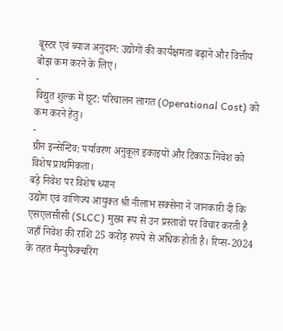बूस्टर एवं ब्याज अनुदान: उद्योगों की कार्यक्षमता बढ़ाने और वित्तीय बोझ कम करने के लिए।
-
विद्युत शुल्क में छूट: परिचालन लागत (Operational Cost) को कम करने हेतु।
-
ग्रीन इन्सेन्टिव: पर्यावरण अनुकूल इकाइयों और टिकाऊ निवेश को विशेष प्राथमिकता।
बड़े निवेश पर विशेष ध्यान
उद्योग एवं वाणिज्य आयुक्त श्री नीलाभ सक्सेना ने जानकारी दी कि एसएलसीसी (SLCC) मुख्य रूप से उन प्रस्तावों पर विचार करती है जहाँ निवेश की राशि 25 करोड़ रुपये से अधिक होती है। रिप्स-2024 के तहत मैन्युफैक्चरिंग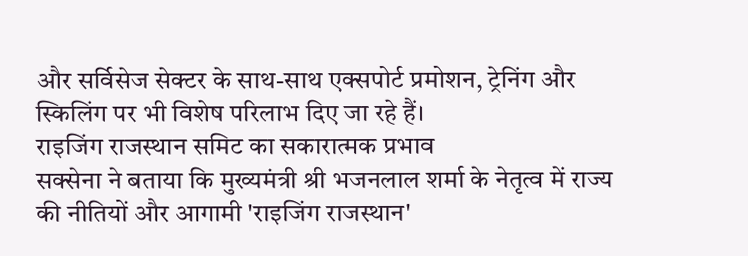और सर्विसेज सेक्टर के साथ-साथ एक्सपोर्ट प्रमोशन, ट्रेनिंग और स्किलिंग पर भी विशेष परिलाभ दिए जा रहे हैं।
राइजिंग राजस्थान समिट का सकारात्मक प्रभाव
सक्सेना ने बताया कि मुख्यमंत्री श्री भजनलाल शर्मा के नेतृत्व में राज्य की नीतियों और आगामी 'राइजिंग राजस्थान'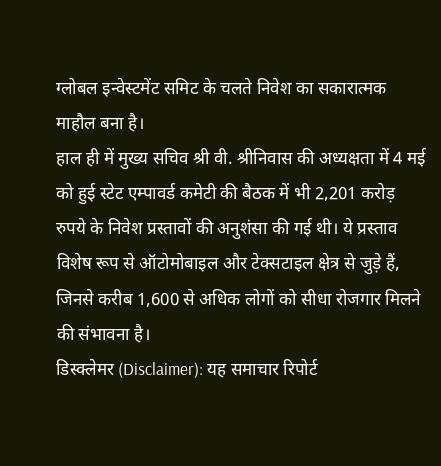ग्लोबल इन्वेस्टमेंट समिट के चलते निवेश का सकारात्मक माहौल बना है।
हाल ही में मुख्य सचिव श्री वी. श्रीनिवास की अध्यक्षता में 4 मई को हुई स्टेट एम्पावर्ड कमेटी की बैठक में भी 2,201 करोड़ रुपये के निवेश प्रस्तावों की अनुशंसा की गई थी। ये प्रस्ताव विशेष रूप से ऑटोमोबाइल और टेक्सटाइल क्षेत्र से जुड़े हैं, जिनसे करीब 1,600 से अधिक लोगों को सीधा रोजगार मिलने की संभावना है।
डिस्क्लेमर (Disclaimer): यह समाचार रिपोर्ट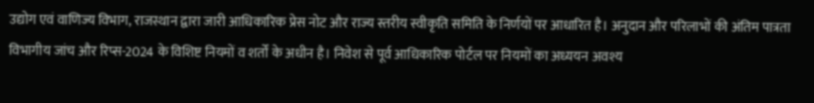उद्योग एवं वाणिज्य विभाग, राजस्थान द्वारा जारी आधिकारिक प्रेस नोट और राज्य स्तरीय स्वीकृति समिति के निर्णयों पर आधारित है। अनुदान और परिलाभों की अंतिम पात्रता विभागीय जांच और रिप्स-2024 के विशिष्ट नियमों व शर्तों के अधीन है। निवेश से पूर्व आधिकारिक पोर्टल पर नियमों का अध्ययन अवश्य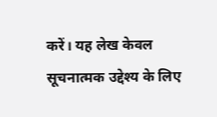करें। यह लेख केवल सूचनात्मक उद्देश्य के लिए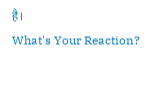है।
What's Your Reaction?